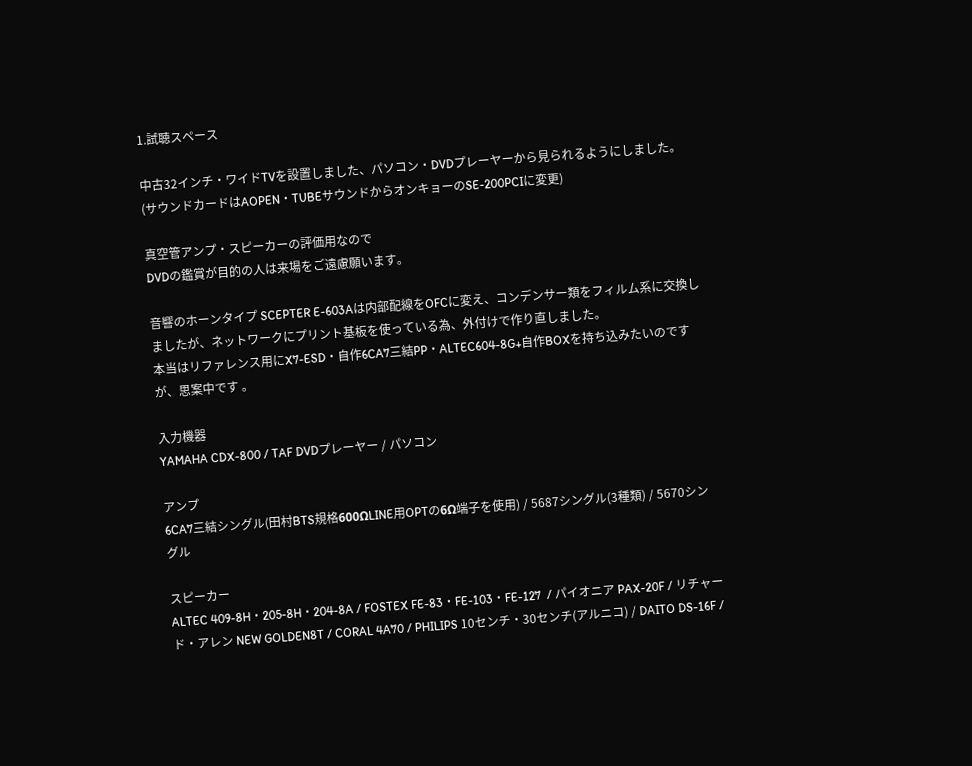1.試聴スペース

中古32インチ・ワイドTVを設置しました、パソコン・DVDプレーヤーから見られるようにしました。
(サウンドカードはAOPEN・TUBEサウンドからオンキョーのSE-200PCIに変更)

真空管アンプ・スピーカーの評価用なので
DVDの鑑賞が目的の人は来場をご遠慮願います。

音響のホーンタイプ SCEPTER E-603Aは内部配線をOFCに変え、コンデンサー類をフィルム系に交換しましたが、ネットワークにプリント基板を使っている為、外付けで作り直しました。
本当はリファレンス用にX7-ESD・自作6CA7三結PP・ALTEC604-8G+自作BOXを持ち込みたいのですが、思案中です 。

入力機器
YAMAHA CDX-800 / TAF DVDプレーヤー / パソコン

アンプ
6CA7三結シングル(田村BTS規格600ΩLINE用OPTの6Ω端子を使用) / 5687シングル(3種類) / 5670シングル

スピーカー
ALTEC 409-8H・205-8H・204-8A / FOSTEX FE-83・FE-103・FE-127  / パイオニア PAX-20F / リチャード・アレン NEW GOLDEN8T / CORAL 4A70 / PHILIPS 10センチ・30センチ(アルニコ) / DAITO DS-16F /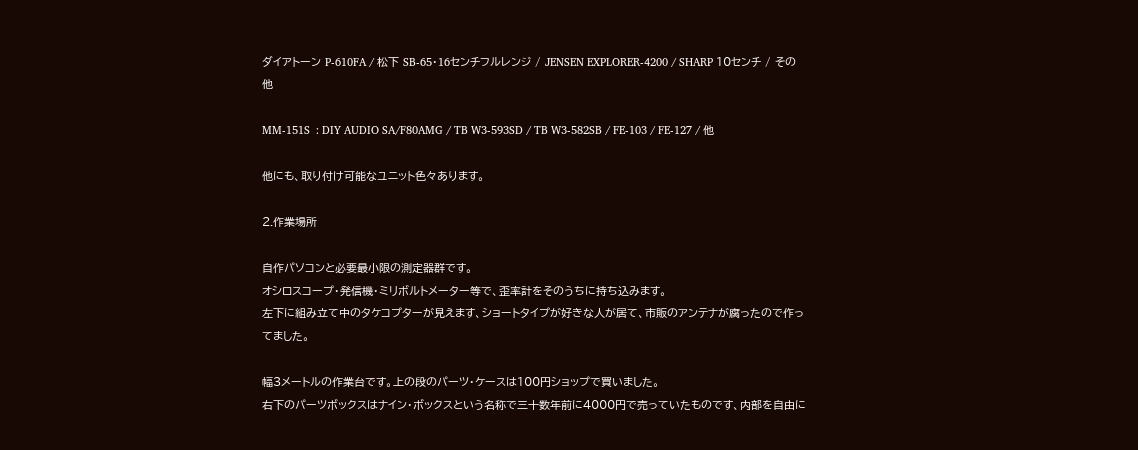ダイアトーン P-610FA / 松下 SB-65・16センチフルレンジ / JENSEN EXPLORER-4200 / SHARP 10センチ / その他

MM-151S  : DIY AUDIO SA/F80AMG / TB W3-593SD / TB W3-582SB / FE-103 / FE-127 / 他

他にも、取り付け可能なユニット色々あります。

2.作業場所

自作パソコンと必要最小限の測定器群です。
オシロスコープ・発信機・ミリボルトメーター等で、歪率計をそのうちに持ち込みます。
左下に組み立て中のタケコプターが見えます、ショートタイプが好きな人が居て、市販のアンテナが腐ったので作ってました。

幅3メートルの作業台です。上の段のパーツ・ケースは100円ショップで買いました。
右下のパーツボックスはナイン・ボックスという名称で三十数年前に4000円で売っていたものです、内部を自由に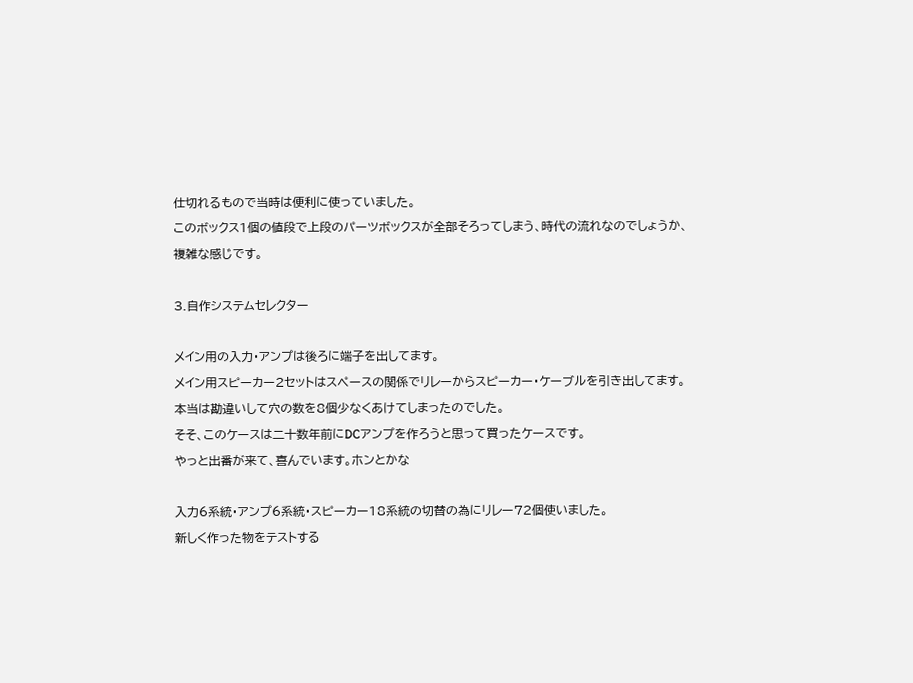仕切れるもので当時は便利に使っていました。
このボックス1個の値段で上段のパーツボックスが全部そろってしまう、時代の流れなのでしょうか、複雑な感じです。

3.自作システムセレクター

メイン用の入力・アンプは後ろに端子を出してます。
メイン用スピーカー2セットはスペースの関係でリレーからスピーカー・ケーブルを引き出してます。
本当は勘違いして穴の数を8個少なくあけてしまったのでした。
そそ、このケースは二十数年前にDCアンプを作ろうと思って買ったケースです。
やっと出番が来て、喜んでいます。ホンとかな

入力6系統・アンプ6系統・スピーカー18系統の切替の為にリレー72個使いました。
新しく作った物をテストする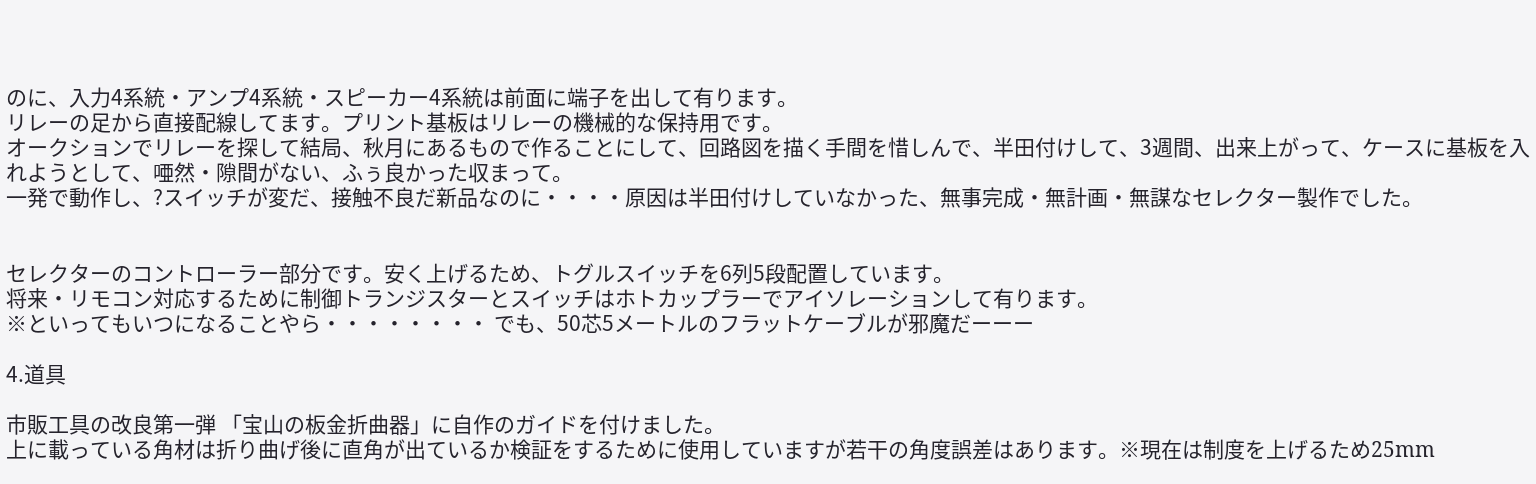のに、入力4系統・アンプ4系統・スピーカー4系統は前面に端子を出して有ります。
リレーの足から直接配線してます。プリント基板はリレーの機械的な保持用です。
オークションでリレーを探して結局、秋月にあるもので作ることにして、回路図を描く手間を惜しんで、半田付けして、3週間、出来上がって、ケースに基板を入れようとして、唖然・隙間がない、ふぅ良かった収まって。
一発で動作し、?スイッチが変だ、接触不良だ新品なのに・・・・原因は半田付けしていなかった、無事完成・無計画・無謀なセレクター製作でした。


セレクターのコントローラー部分です。安く上げるため、トグルスイッチを6列5段配置しています。
将来・リモコン対応するために制御トランジスターとスイッチはホトカップラーでアイソレーションして有ります。
※といってもいつになることやら・・・・・・・・ でも、50芯5メートルのフラットケーブルが邪魔だーーー

4.道具

市販工具の改良第一弾 「宝山の板金折曲器」に自作のガイドを付けました。
上に載っている角材は折り曲げ後に直角が出ているか検証をするために使用していますが若干の角度誤差はあります。※現在は制度を上げるため25mm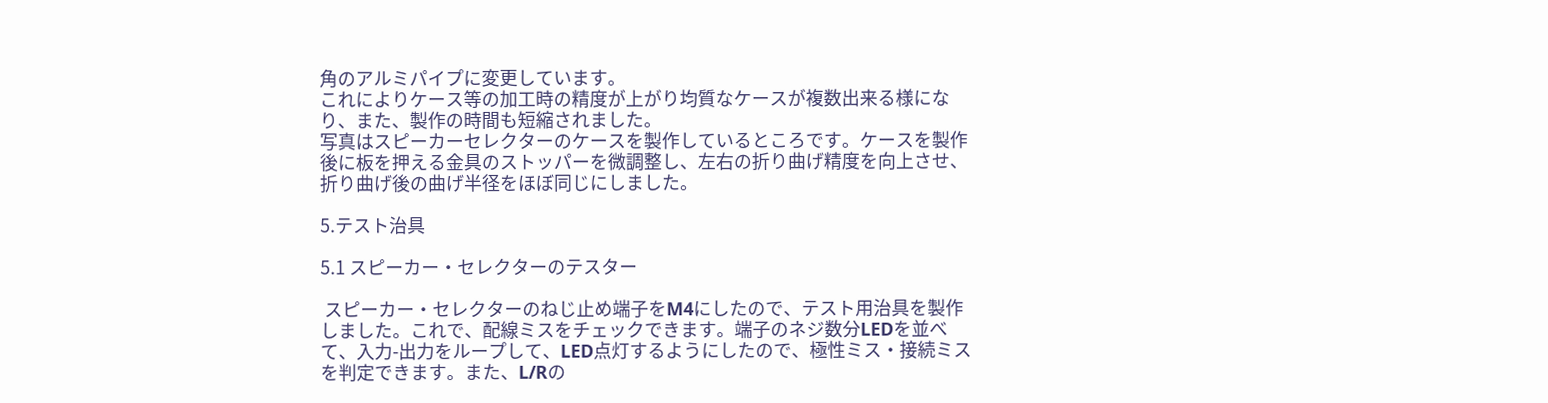角のアルミパイプに変更しています。
これによりケース等の加工時の精度が上がり均質なケースが複数出来る様になり、また、製作の時間も短縮されました。
写真はスピーカーセレクターのケースを製作しているところです。ケースを製作後に板を押える金具のストッパーを微調整し、左右の折り曲げ精度を向上させ、折り曲げ後の曲げ半径をほぼ同じにしました。

5.テスト治具

5.1 スピーカー・セレクターのテスター

 スピーカー・セレクターのねじ止め端子をM4にしたので、テスト用治具を製作しました。これで、配線ミスをチェックできます。端子のネジ数分LEDを並べて、入力-出力をループして、LED点灯するようにしたので、極性ミス・接続ミスを判定できます。また、L/Rの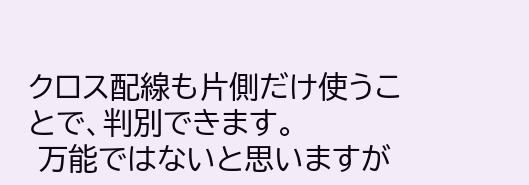クロス配線も片側だけ使うことで、判別できます。
 万能ではないと思いますが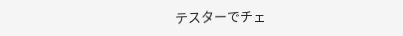テスターでチェ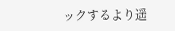ックするより遥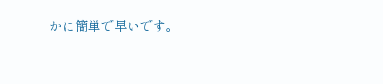かに簡単で早いです。